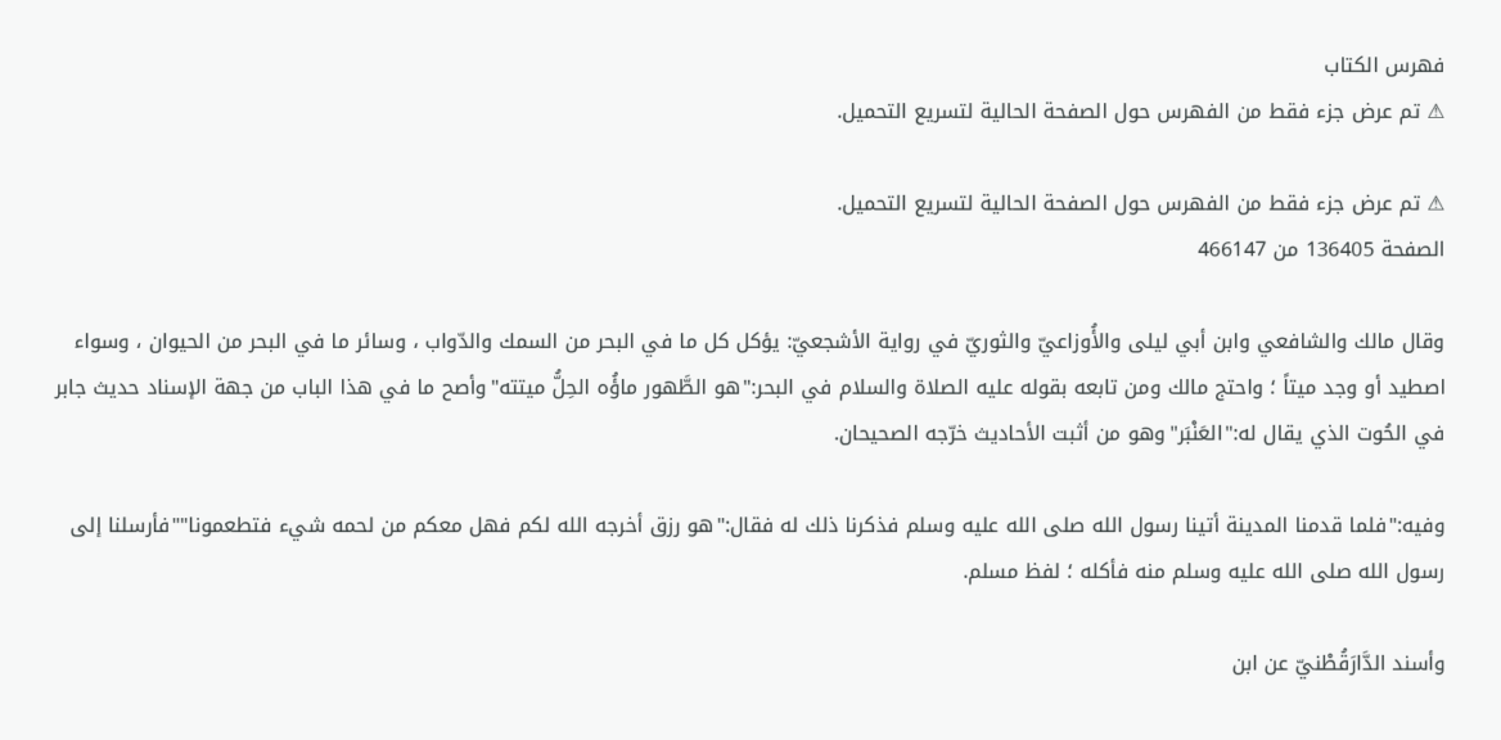فهرس الكتاب
⚠ تم عرض جزء فقط من الفهرس حول الصفحة الحالية لتسريع التحميل.

⚠ تم عرض جزء فقط من الفهرس حول الصفحة الحالية لتسريع التحميل.
الصفحة 136405 من 466147

وقال مالك والشافعي وابن أبي ليلى والأُوزاعيّ والثوريّ في رواية الأشجعيّ: يؤكل كل ما في البحر من السمك والدّواب ، وسائر ما في البحر من الحيوان ، وسواء اصطيد أو وجد ميتاً ؛ واحتج مالك ومن تابعه بقوله عليه الصلاة والسلام في البحر:"هو الطَّهور ماؤُه الحِلُّ ميتته"وأصح ما في هذا الباب من جهة الإسناد حديث جابر في الحُوت الذي يقال له:"العَنْبَر"وهو من أثبت الأحاديث خرّجه الصحيحان.

وفيه:"فلما قدمنا المدينة أتينا رسول الله صلى الله عليه وسلم فذكرنا ذلك له فقال:"هو رزق أخرجه الله لكم فهل معكم من لحمه شيء فتطعمونا""فأرسلنا إلى رسول الله صلى الله عليه وسلم منه فأكله ؛ لفظ مسلم.

وأسند الدَّارَقُطْنيّ عن ابن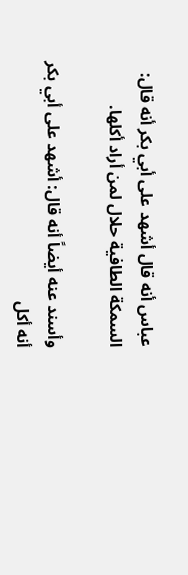عباس أنه قال أشهد على أبي بكر أنه قال: السمكة الطافية حلال لمن أراد أكلها.

وأسند عنه أيضاً أنه قال: أشهد على أبي بكر أنه أكل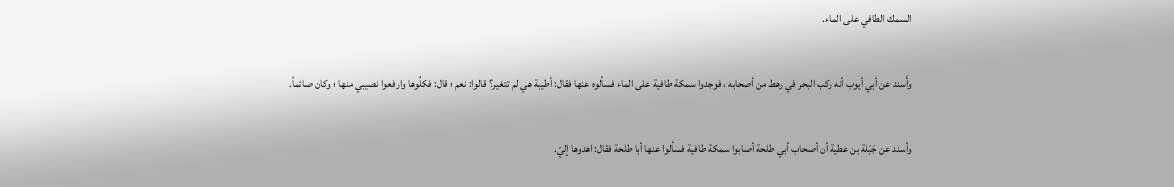السمك الطافي على الماء.

وأَسند عن أبي أيوب أنه ركب البحر في رهط من أصحابه ، فوجدوا سمكة طافية على الماء فسألوه عنها فقال: أطيبة هي لم تتغير؟ قالوا: نعم ؛ قال: فكلُوها وارفعوا نصيبي منها ؛ وكان صائماً.

وأسند عن جَبَلة بن عطية أن أصحاب أبي طلحة أصابوا سمكة طافية فسألوا عنها أبا طلحة فقال: اهدوها إليّ.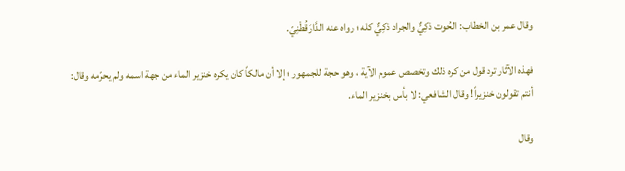وقال عمر بن الخطاب: الحُوت ذكِيٌّ والجراد ذكِيٌّ كله ؛ رواه عنه الدَّارَقُطْنِيّ.

فهذه الآثار ترد قول من كره ذلك وتخصص عموم الآية ، وهو حجة للجمهور ؛ إلا أن مالكاً كان يكره خنزير الماء من جهة اسمه ولم يحرّمه وقال: أنتم تقولون خنزيراً! وقال الشافعي: لا بأس بخنزير الماء.

وقال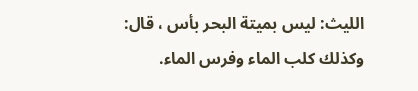الليث: ليس بميتة البحر بأس ، قال: وكذلك كلب الماء وفرس الماء.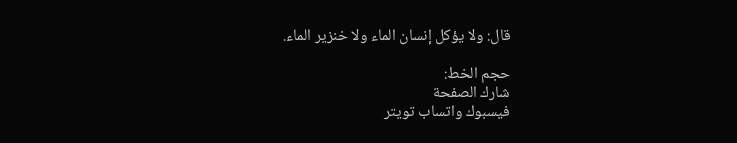قال: ولا يؤكل إنسان الماء ولا خنزير الماء.

حجم الخط:
شارك الصفحة
فيسبوك واتساب تويتر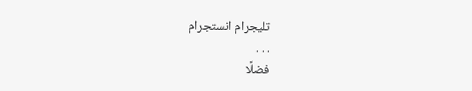تليجرام انستجرام
. . .
فضلًا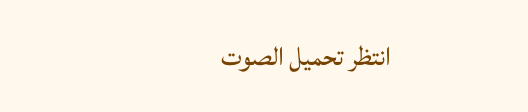انتظر تحميل الصوت